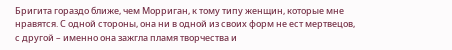Бригита гораздо ближе, чем Морриган, к тому типу женщин, которые мне нравятся. С одной стороны, она ни в одной из своих форм не ест мертвецов, с другой – именно она зажгла пламя творчества и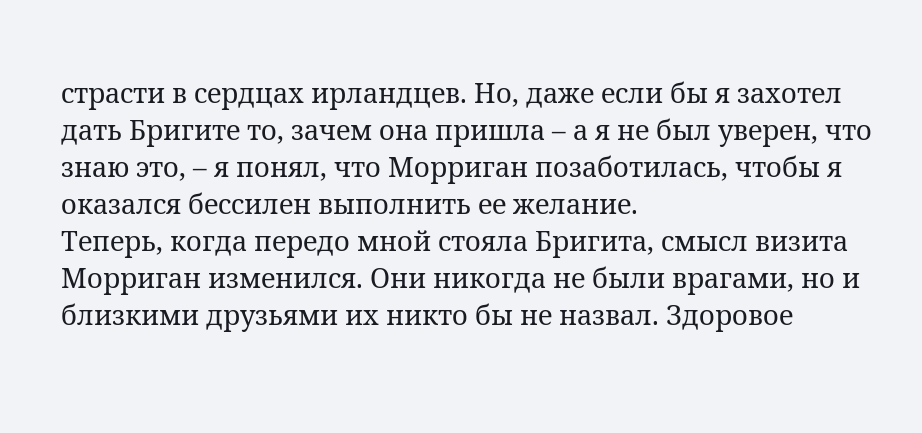страсти в сердцах ирландцев. Но, даже если бы я захотел дать Бригите то, зачем она пришла – а я не был уверен, что знаю это, – я понял, что Морриган позаботилась, чтобы я оказался бессилен выполнить ее желание.
Теперь, когда передо мной стояла Бригита, смысл визита Морриган изменился. Они никогда не были врагами, но и близкими друзьями их никто бы не назвал. Здоровое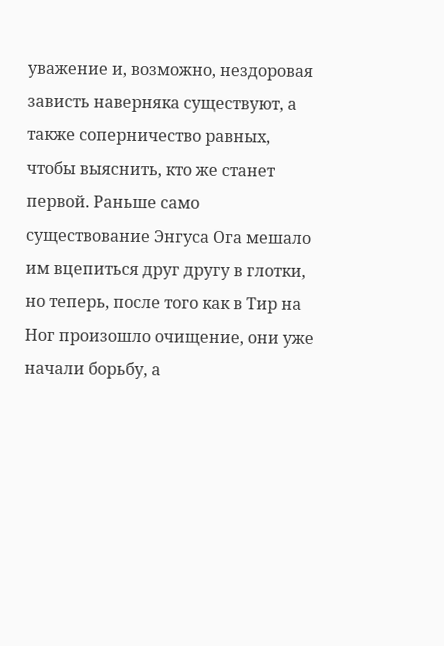уважение и, возможно, нездоровая зависть наверняка существуют, а также соперничество равных, чтобы выяснить, кто же станет первой. Раньше само существование Энгуса Ога мешало им вцепиться друг другу в глотки, но теперь, после того как в Тир на Ног произошло очищение, они уже начали борьбу, а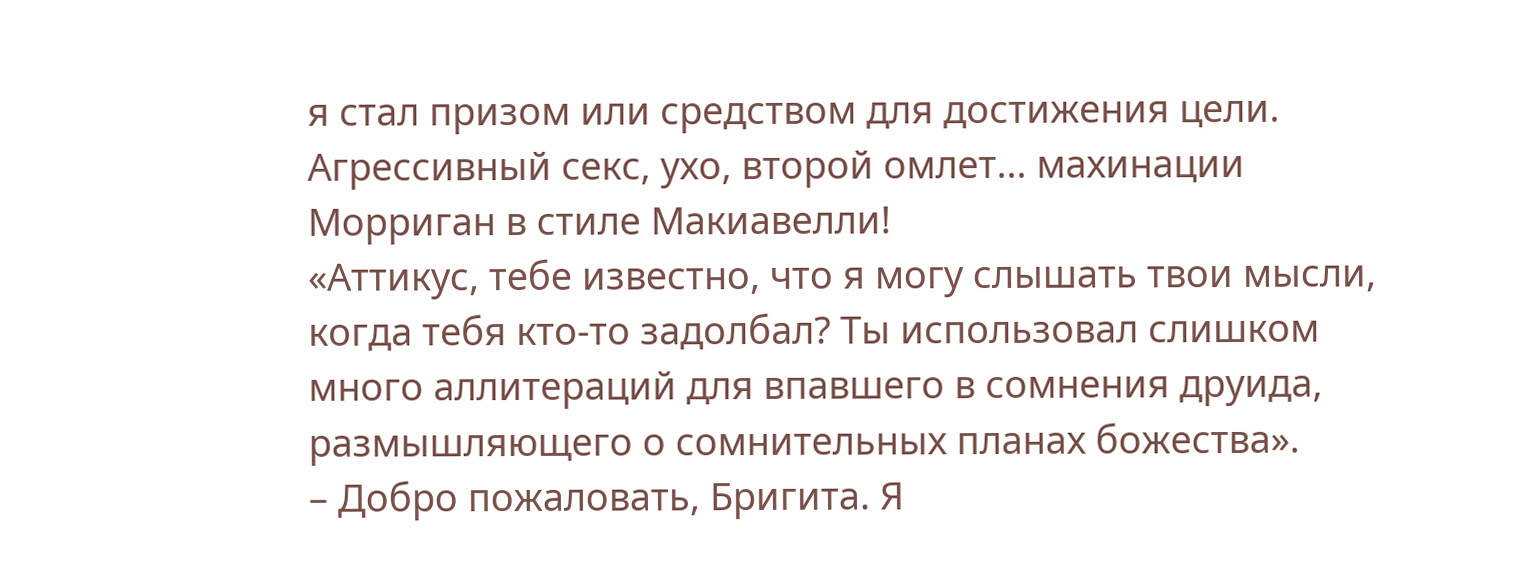я стал призом или средством для достижения цели.
Агрессивный секс, ухо, второй омлет… махинации Морриган в стиле Макиавелли!
«Аттикус, тебе известно, что я могу слышать твои мысли, когда тебя кто-то задолбал? Ты использовал слишком много аллитераций для впавшего в сомнения друида, размышляющего о сомнительных планах божества».
– Добро пожаловать, Бригита. Я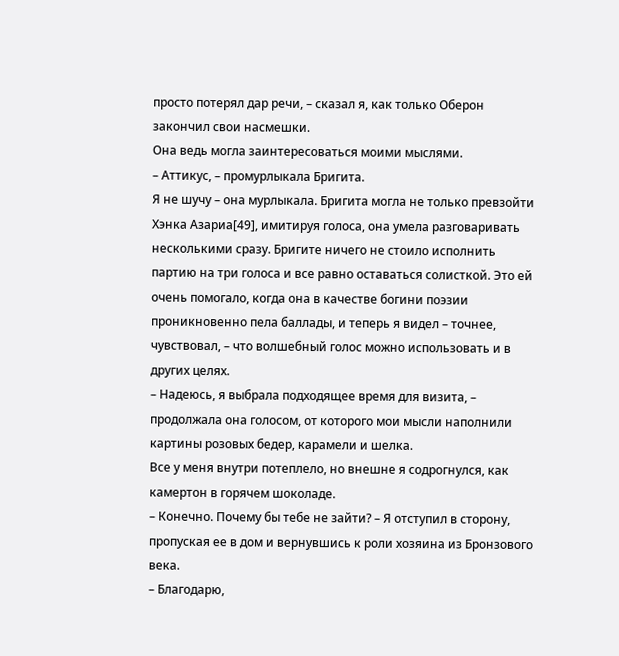просто потерял дар речи, – сказал я, как только Оберон закончил свои насмешки.
Она ведь могла заинтересоваться моими мыслями.
– Аттикус, – промурлыкала Бригита.
Я не шучу – она мурлыкала. Бригита могла не только превзойти Хэнка Азариа[49], имитируя голоса, она умела разговаривать несколькими сразу. Бригите ничего не стоило исполнить партию на три голоса и все равно оставаться солисткой. Это ей очень помогало, когда она в качестве богини поэзии проникновенно пела баллады, и теперь я видел – точнее, чувствовал, – что волшебный голос можно использовать и в других целях.
– Надеюсь, я выбрала подходящее время для визита, – продолжала она голосом, от которого мои мысли наполнили картины розовых бедер, карамели и шелка.
Все у меня внутри потеплело, но внешне я содрогнулся, как камертон в горячем шоколаде.
– Конечно. Почему бы тебе не зайти? – Я отступил в сторону, пропуская ее в дом и вернувшись к роли хозяина из Бронзового века.
– Благодарю,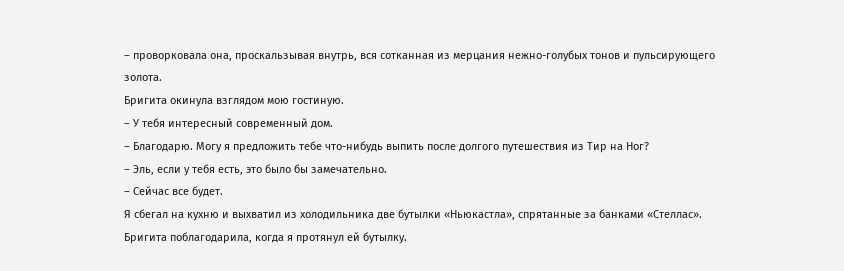– проворковала она, проскальзывая внутрь, вся сотканная из мерцания нежно-голубых тонов и пульсирующего золота.
Бригита окинула взглядом мою гостиную.
– У тебя интересный современный дом.
– Благодарю. Могу я предложить тебе что-нибудь выпить после долгого путешествия из Тир на Ног?
– Эль, если у тебя есть, это было бы замечательно.
– Сейчас все будет.
Я сбегал на кухню и выхватил из холодильника две бутылки «Ньюкастла», спрятанные за банками «Стеллас». Бригита поблагодарила, когда я протянул ей бутылку.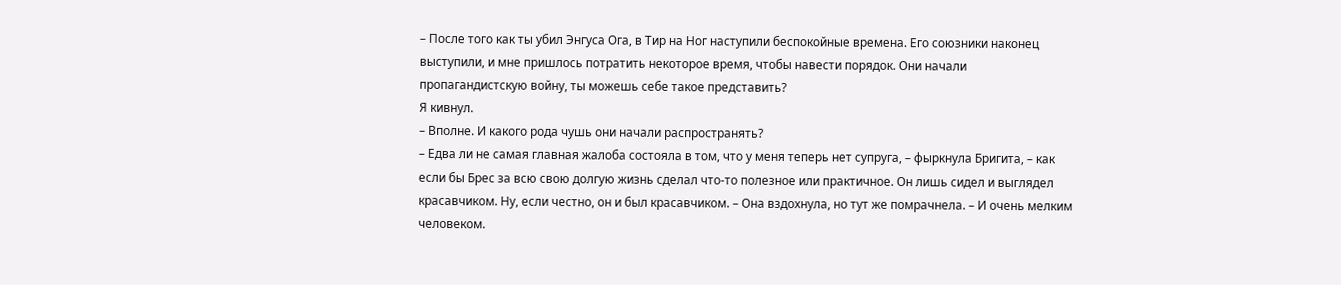– После того как ты убил Энгуса Ога, в Тир на Ног наступили беспокойные времена. Его союзники наконец выступили, и мне пришлось потратить некоторое время, чтобы навести порядок. Они начали пропагандистскую войну, ты можешь себе такое представить?
Я кивнул.
– Вполне. И какого рода чушь они начали распространять?
– Едва ли не самая главная жалоба состояла в том, что у меня теперь нет супруга, – фыркнула Бригита, – как если бы Брес за всю свою долгую жизнь сделал что-то полезное или практичное. Он лишь сидел и выглядел красавчиком. Ну, если честно, он и был красавчиком. – Она вздохнула, но тут же помрачнела. – И очень мелким человеком.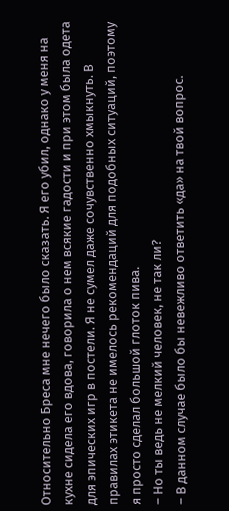Относительно Бреса мне нечего было сказать. Я его убил, однако у меня на кухне сидела его вдова, говорила о нем всякие гадости и при этом была одета для эпических игр в постели. Я не сумел даже сочувственно хмыкнуть. В правилах этикета не имелось рекомендаций для подобных ситуаций, поэтому я просто сделал большой глоток пива.
– Но ты ведь не мелкий человек, не так ли?
– В данном случае было бы невежливо ответить «да» на твой вопрос.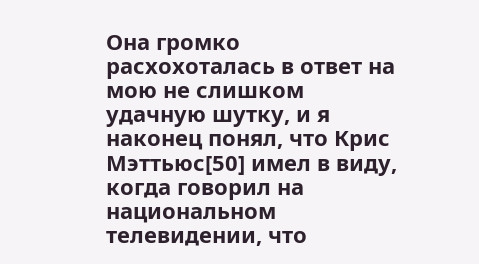Она громко расхохоталась в ответ на мою не слишком удачную шутку, и я наконец понял, что Крис Мэттьюс[50] имел в виду, когда говорил на национальном телевидении, что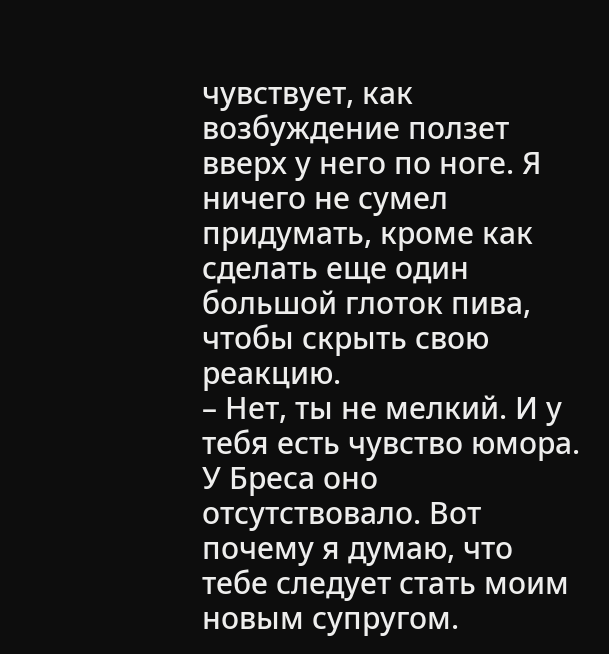чувствует, как возбуждение ползет вверх у него по ноге. Я ничего не сумел придумать, кроме как сделать еще один большой глоток пива, чтобы скрыть свою реакцию.
– Нет, ты не мелкий. И у тебя есть чувство юмора. У Бреса оно отсутствовало. Вот почему я думаю, что тебе следует стать моим новым супругом.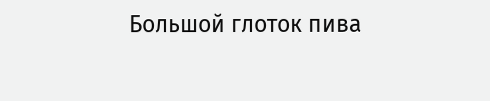Большой глоток пива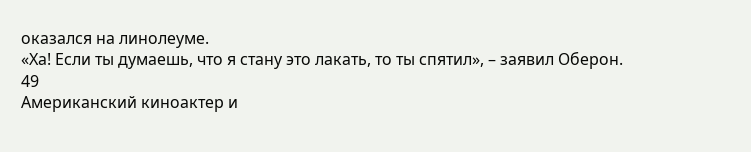оказался на линолеуме.
«Ха! Если ты думаешь, что я стану это лакать, то ты спятил», – заявил Оберон.
49
Американский киноактер и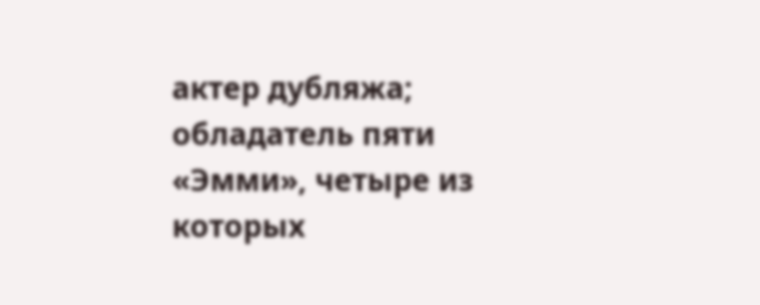актер дубляжа; обладатель пяти «Эмми», четыре из которых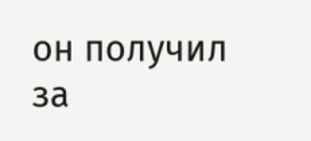он получил за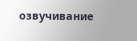озвучивание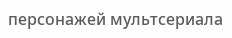персонажей мультсериала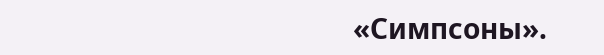«Симпсоны».